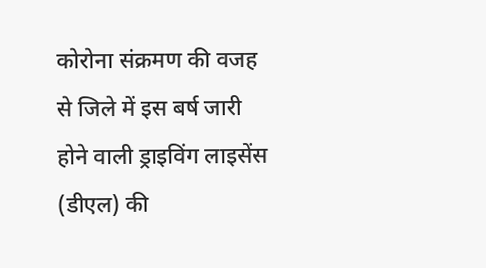कोरोना संक्रमण की वजह से जिले में इस बर्ष जारी होने वाली ड्राइविंग लाइसेंस (डीएल) की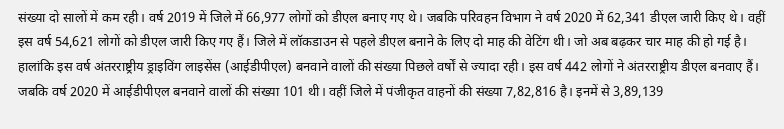संख्या दो सालों में कम रही। वर्ष 2019 में जिले में 66,977 लोगों को डीएल बनाए गए थे। जबकि परिवहन विभाग ने वर्ष 2020 में 62,341 डीएल जारी किए थे। वहीं इस वर्ष 54,621 लोगों को डीएल जारी किए गए हैं। जिले में लॉकडाउन से पहले डीएल बनाने के लिए दो माह की वेटिंग थी। जो अब बढ़कर चार माह की हो गई है।
हालांकि इस वर्ष अंतरराष्ट्रीय ड्राइविंग लाइसेंस (आईडीपीएल) बनवाने वालों की संख्या पिछले वर्षों से ज्यादा रही। इस वर्ष 442 लोगों ने अंतरराष्ट्रीय डीएल बनवाए हैं। जबकि वर्ष 2020 में आईडीपीएल बनवाने वालों की संख्या 101 थी। वहीं जिले में पंजीकृत वाहनों की संख्या 7,82,816 है। इनमें से 3,89,139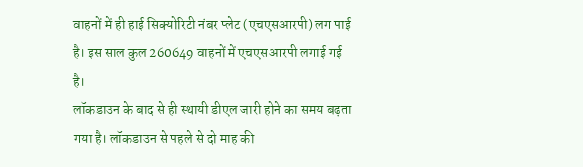वाहनों में ही हाई सिक्योरिटी नंबर प्लेट (एचएसआरपी) लग पाई है। इस साल कुल 260649 वाहनों में एचएसआरपी लगाई गई है।
लॉकडाउन के बाद से ही स्थायी डीएल जारी होने का समय बढ़ता गया है। लॉकडाउन से पहले से दो माह की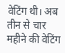वेटिंग थी। अब तीन से चार महीने की वेटिंग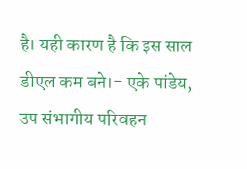है। यही कारण है कि इस साल डीएल कम बने।- एके पांडेय, उप संभागीय परिवहन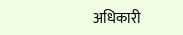अधिकारी